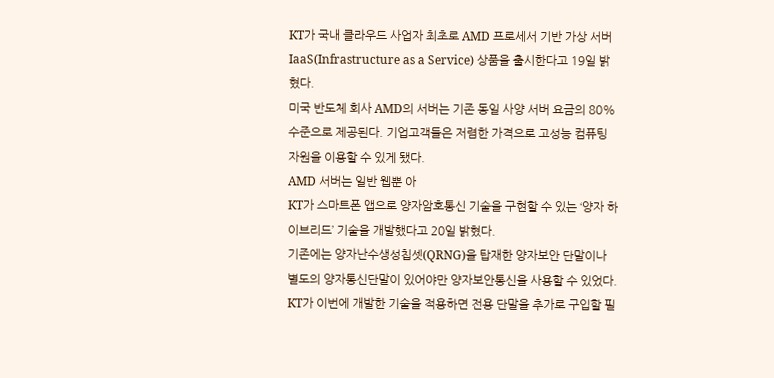KT가 국내 클라우드 사업자 최초로 AMD 프로세서 기반 가상 서버 IaaS(Infrastructure as a Service) 상품을 출시한다고 19일 밝혔다.
미국 반도체 회사 AMD의 서버는 기존 동일 사양 서버 요금의 80% 수준으로 제공된다. 기업고객들은 저렴한 가격으로 고성능 컴퓨팅 자원을 이용할 수 있게 됐다.
AMD 서버는 일반 웹뿐 아
KT가 스마트폰 앱으로 양자암호통신 기술을 구현할 수 있는 ‘양자 하이브리드’ 기술을 개발했다고 20일 밝혔다.
기존에는 양자난수생성칩셋(QRNG)을 탑재한 양자보안 단말이나 별도의 양자통신단말이 있어야만 양자보안통신을 사용할 수 있었다. KT가 이번에 개발한 기술을 적용하면 전용 단말을 추가로 구입할 필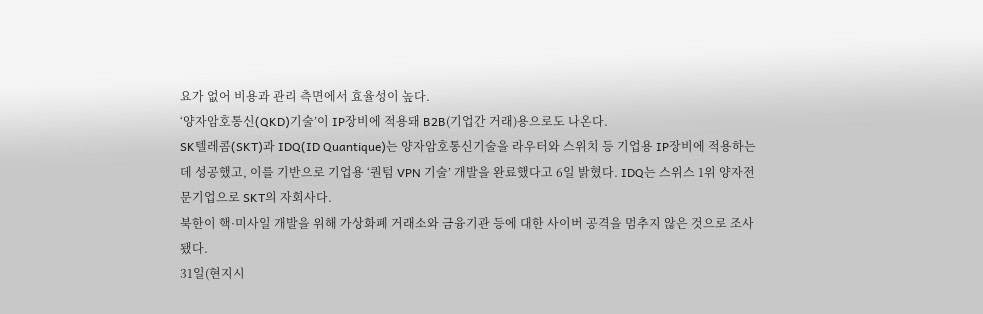요가 없어 비용과 관리 측면에서 효율성이 높다.
‘양자암호통신(QKD)기술’이 IP장비에 적용돼 B2B(기업간 거래)용으로도 나온다.
SK텔레콤(SKT)과 IDQ(ID Quantique)는 양자암호통신기술을 라우터와 스위치 등 기업용 IP장비에 적용하는 데 성공했고, 이를 기반으로 기업용 ‘퀀텀 VPN 기술’ 개발을 완료했다고 6일 밝혔다. IDQ는 스위스 1위 양자전문기업으로 SKT의 자회사다.
북한이 핵·미사일 개발을 위해 가상화폐 거래소와 금융기관 등에 대한 사이버 공격을 멈추지 않은 것으로 조사됐다.
31일(현지시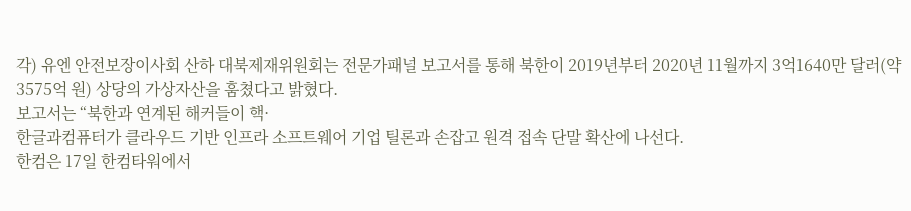각) 유엔 안전보장이사회 산하 대북제재위원회는 전문가패널 보고서를 통해 북한이 2019년부터 2020년 11월까지 3억1640만 달러(약 3575억 원) 상당의 가상자산을 훔쳤다고 밝혔다.
보고서는 “북한과 연계된 해커들이 핵·
한글과컴퓨터가 클라우드 기반 인프라 소프트웨어 기업 틸론과 손잡고 원격 접속 단말 확산에 나선다.
한컴은 17일 한컴타워에서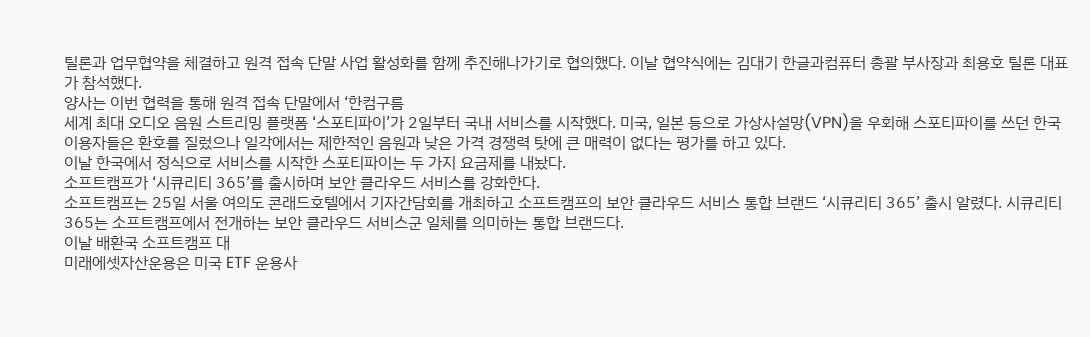틸론과 업무협약을 체결하고 원격 접속 단말 사업 활성화를 함께 추진해나가기로 협의했다. 이날 협약식에는 김대기 한글과컴퓨터 총괄 부사장과 최용호 틸론 대표가 참석했다.
양사는 이번 협력을 통해 원격 접속 단말에서 ‘한컴구름
세계 최대 오디오 음원 스트리밍 플랫폼 ‘스포티파이’가 2일부터 국내 서비스를 시작했다. 미국, 일본 등으로 가상사설망(VPN)을 우회해 스포티파이를 쓰던 한국 이용자들은 환호를 질렀으나 일각에서는 제한적인 음원과 낮은 가격 경쟁력 탓에 큰 매력이 없다는 평가를 하고 있다.
이날 한국에서 정식으로 서비스를 시작한 스포티파이는 두 가지 요금제를 내놨다.
소프트캠프가 ‘시큐리티 365’를 출시하며 보안 클라우드 서비스를 강화한다.
소프트캠프는 25일 서울 여의도 콘래드호텔에서 기자간담회를 개최하고 소프트캠프의 보안 클라우드 서비스 통합 브랜드 ‘시큐리티 365’ 출시 알렸다. 시큐리티 365는 소프트캠프에서 전개하는 보안 클라우드 서비스군 일체를 의미하는 통합 브랜드다.
이날 배환국 소프트캠프 대
미래에셋자산운용은 미국 ETF 운용사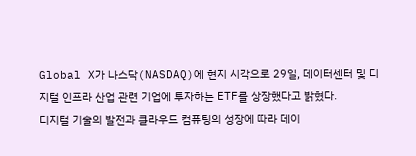Global X가 나스닥(NASDAQ)에 현지 시각으로 29일, 데이터센터 및 디지털 인프라 산업 관련 기업에 투자하는 ETF를 상장했다고 밝혔다.
디지털 기술의 발전과 클라우드 컴퓨팅의 성장에 따라 데이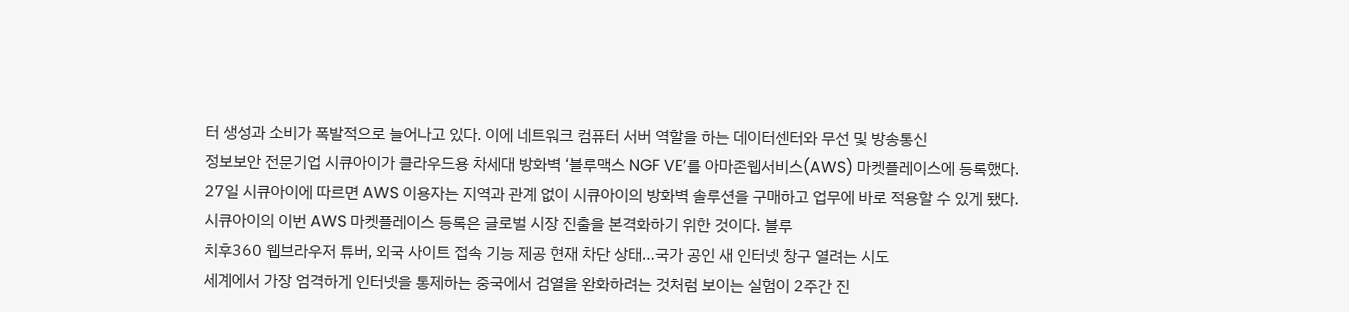터 생성과 소비가 폭발적으로 늘어나고 있다. 이에 네트워크 컴퓨터 서버 역할을 하는 데이터센터와 무선 및 방송통신
정보보안 전문기업 시큐아이가 클라우드용 차세대 방화벽 ‘블루맥스 NGF VE’를 아마존웹서비스(AWS) 마켓플레이스에 등록했다.
27일 시큐아이에 따르면 AWS 이용자는 지역과 관계 없이 시큐아이의 방화벽 솔루션을 구매하고 업무에 바로 적용할 수 있게 됐다.
시큐아이의 이번 AWS 마켓플레이스 등록은 글로벌 시장 진출을 본격화하기 위한 것이다. 블루
치후360 웹브라우저 튜버, 외국 사이트 접속 기능 제공 현재 차단 상태…국가 공인 새 인터넷 창구 열려는 시도
세계에서 가장 엄격하게 인터넷을 통제하는 중국에서 검열을 완화하려는 것처럼 보이는 실험이 2주간 진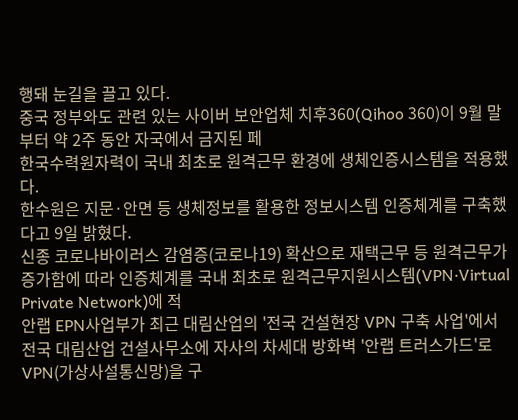행돼 눈길을 끌고 있다.
중국 정부와도 관련 있는 사이버 보안업체 치후360(Qihoo 360)이 9월 말부터 약 2주 동안 자국에서 금지된 페
한국수력원자력이 국내 최초로 원격근무 환경에 생체인증시스템을 적용했다.
한수원은 지문·안면 등 생체정보를 활용한 정보시스템 인증체계를 구축했다고 9일 밝혔다.
신종 코로나바이러스 감염증(코로나19) 확산으로 재택근무 등 원격근무가 증가함에 따라 인증체계를 국내 최초로 원격근무지원시스템(VPN·Virtual Private Network)에 적
안랩 EPN사업부가 최근 대림산업의 '전국 건설현장 VPN 구축 사업'에서 전국 대림산업 건설사무소에 자사의 차세대 방화벽 '안랩 트러스가드'로 VPN(가상사설통신망)을 구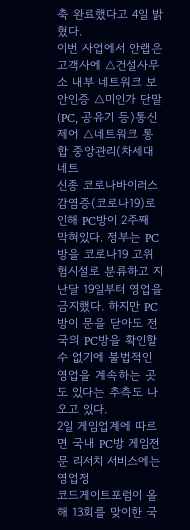축 완료했다고 4일 밝혔다.
이번 사업에서 안랩은 고객사에 △건설사무소 내부 네트워크 보안인증 △미인가 단말(PC, 공유기 등)통신 제어 △네트워크 통합 중앙관리(차세대 네트
신종 코로나바이러스 감염증(코로나19)로 인해 PC방이 2주째 막혀있다. 정부는 PC방을 코로나19 고위험시설로 분류하고 지난달 19일부터 영업을 금지했다. 하지만 PC방이 문을 닫아도 전국의 PC방을 확인할 수 없기에 불법적인 영업을 계속하는 곳도 있다는 추측도 나오고 있다.
2일 게임업계에 따르면 국내 PC방 게임전문 리서치 서비스에는 영업정
코드게이트포럼이 올해 13회를 맞이한 국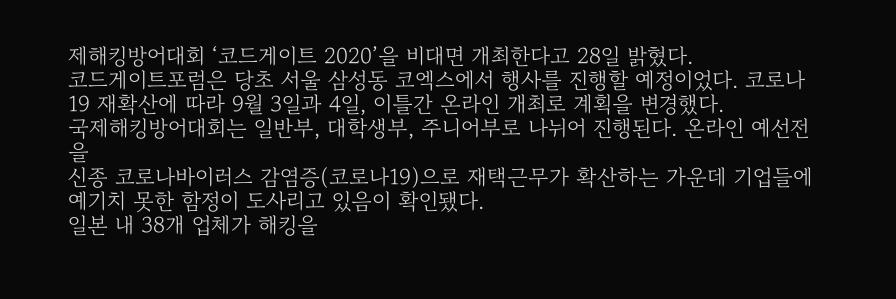제해킹방어대회 ‘코드게이트 2020’을 비대면 개최한다고 28일 밝혔다.
코드게이트포럼은 당초 서울 삼성동 코엑스에서 행사를 진행할 예정이었다. 코로나19 재확산에 따라 9월 3일과 4일, 이틀간 온라인 개최로 계획을 변경했다.
국제해킹방어대회는 일반부, 대학생부, 주니어부로 나뉘어 진행된다. 온라인 예선전을
신종 코로나바이러스 감염증(코로나19)으로 재택근무가 확산하는 가운데 기업들에 예기치 못한 함정이 도사리고 있음이 확인됐다.
일본 내 38개 업체가 해킹을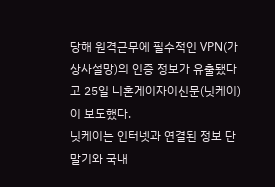당해 원격근무에 필수적인 VPN(가상사설망)의 인증 정보가 유출됐다고 25일 니혼게이자이신문(닛케이)이 보도했다.
닛케이는 인터넷과 연결된 정보 단말기와 국내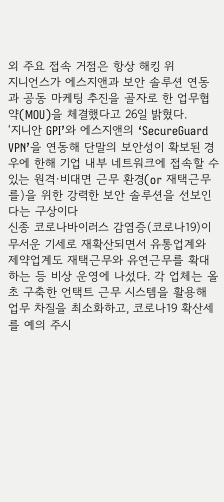외 주요 접속 거점은 항상 해킹 위
지니언스가 에스지앤과 보안 솔루션 연동과 공동 마케팅 추진을 골자로 한 업무협약(MOU)을 체결했다고 26일 밝혔다.
‘지니안 GPI’와 에스지앤의 ‘SecureGuard VPN’을 연동해 단말의 보안성이 확보된 경우에 한해 기업 내부 네트워크에 접속할 수 있는 원격·비대면 근무 환경(or 재택근무를)을 위한 강력한 보안 솔루션을 선보인다는 구상이다
신종 코로나바이러스 감염증(코로나19)이 무서운 기세로 재확산되면서 유통업계와 제약업계도 재택근무와 유연근무를 확대하는 등 비상 운영에 나섰다. 각 업체는 올 초 구축한 언택트 근무 시스템을 활용해 업무 차질을 최소화하고, 코로나19 확산세를 예의 주시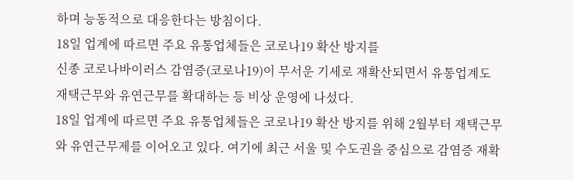하며 능동적으로 대응한다는 방침이다.
18일 업계에 따르면 주요 유통업체들은 코로나19 확산 방지를
신종 코로나바이러스 감염증(코로나19)이 무서운 기세로 재확산되면서 유통업계도 재택근무와 유연근무를 확대하는 등 비상 운영에 나섰다.
18일 업계에 따르면 주요 유통업체들은 코로나19 확산 방지를 위해 2월부터 재택근무와 유연근무제를 이어오고 있다. 여기에 최근 서울 및 수도권을 중심으로 감염증 재확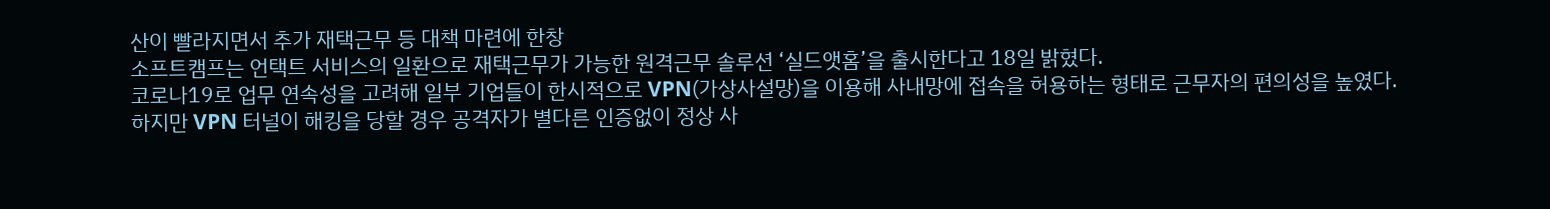산이 빨라지면서 추가 재택근무 등 대책 마련에 한창
소프트캠프는 언택트 서비스의 일환으로 재택근무가 가능한 원격근무 솔루션 ‘실드앳홈’을 출시한다고 18일 밝혔다.
코로나19로 업무 연속성을 고려해 일부 기업들이 한시적으로 VPN(가상사설망)을 이용해 사내망에 접속을 허용하는 형태로 근무자의 편의성을 높였다. 하지만 VPN 터널이 해킹을 당할 경우 공격자가 별다른 인증없이 정상 사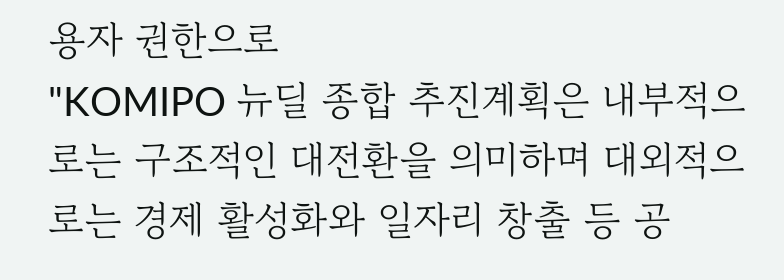용자 권한으로
"KOMIPO 뉴딜 종합 추진계획은 내부적으로는 구조적인 대전환을 의미하며 대외적으로는 경제 활성화와 일자리 창출 등 공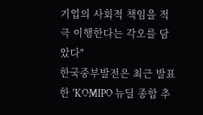기업의 사회적 책임을 적극 이행한다는 각오를 담았다"
한국중부발전은 최근 발표한 'KOMIPO 뉴딜 종합 추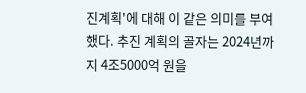진계획'에 대해 이 같은 의미를 부여했다. 추진 계획의 골자는 2024년까지 4조5000억 원을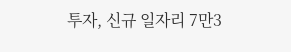투자, 신규 일자리 7만3